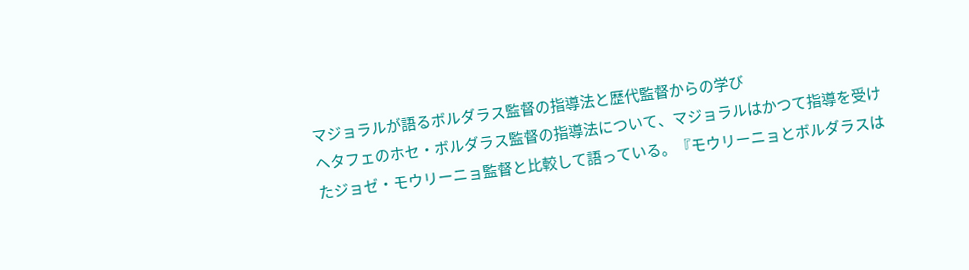マジョラルが語るボルダラス監督の指導法と歴代監督からの学び
ヘタフェのホセ・ボルダラス監督の指導法について、マジョラルはかつて指導を受けたジョゼ・モウリーニョ監督と比較して語っている。『モウリーニョとボルダラスは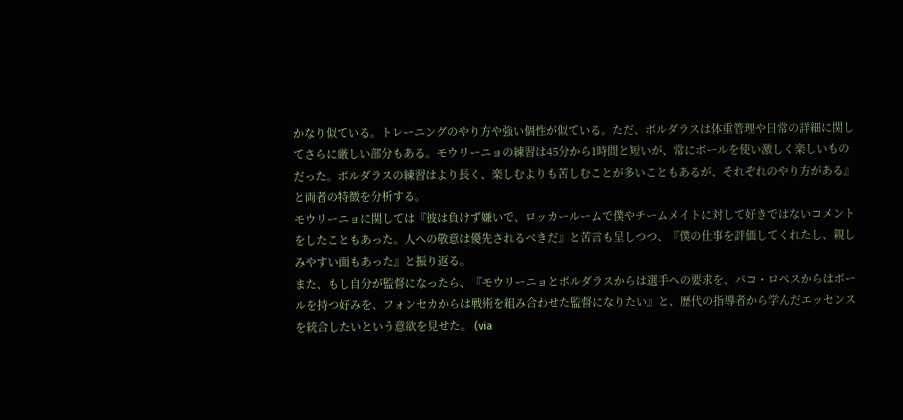かなり似ている。トレーニングのやり方や強い個性が似ている。ただ、ボルダラスは体重管理や日常の詳細に関してさらに厳しい部分もある。モウリーニョの練習は45分から1時間と短いが、常にボールを使い激しく楽しいものだった。ボルダラスの練習はより長く、楽しむよりも苦しむことが多いこともあるが、それぞれのやり方がある』と両者の特徴を分析する。
モウリーニョに関しては『彼は負けず嫌いで、ロッカールームで僕やチームメイトに対して好きではないコメントをしたこともあった。人への敬意は優先されるべきだ』と苦言も呈しつつ、『僕の仕事を評価してくれたし、親しみやすい面もあった』と振り返る。
また、もし自分が監督になったら、『モウリーニョとボルダラスからは選手への要求を、パコ・ロペスからはボールを持つ好みを、フォンセカからは戦術を組み合わせた監督になりたい』と、歴代の指導者から学んだエッセンスを統合したいという意欲を見せた。 (via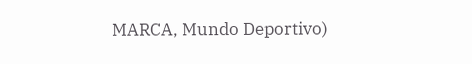MARCA, Mundo Deportivo)